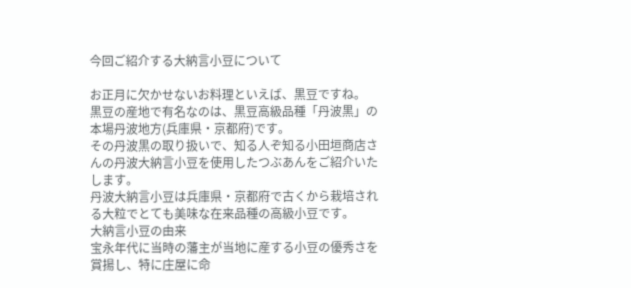今回ご紹介する大納言小豆について

お正月に欠かせないお料理といえば、黒豆ですね。
黒豆の産地で有名なのは、黒豆高級品種「丹波黒」の本場丹波地方(兵庫県・京都府)です。
その丹波黒の取り扱いで、知る人ぞ知る小田垣商店さんの丹波大納言小豆を使用したつぶあんをご紹介いたします。
丹波大納言小豆は兵庫県・京都府で古くから栽培される大粒でとても美味な在来品種の高級小豆です。
大納言小豆の由来
宝永年代に当時の藩主が当地に産する小豆の優秀さを賞揚し、特に庄屋に命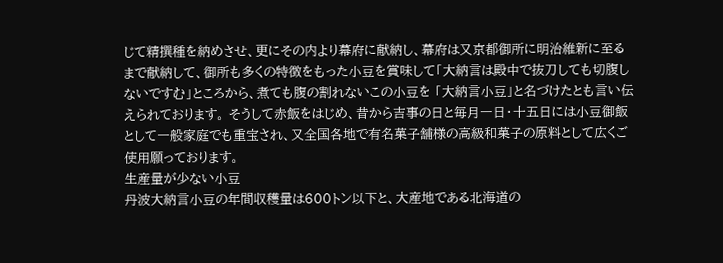じて精撰種を納めさせ、更にその内より幕府に献納し、幕府は又京都御所に明治維新に至るまで献納して、御所も多くの特徴をもった小豆を賞味して「大納言は殿中で抜刀しても切腹しないですむ」ところから、煮ても腹の割れないこの小豆を 「大納言小豆」と名づけたとも言い伝えられております。 そうして赤飯をはじめ、昔から吉事の日と毎月一日・十五日には小豆御飯として一般家庭でも重宝され、又全国各地で有名菓子舗様の高級和菓子の原料として広くご使用願っております。
生産量が少ない小豆
丹波大納言小豆の年間収穫量は600トン以下と、大産地である北海道の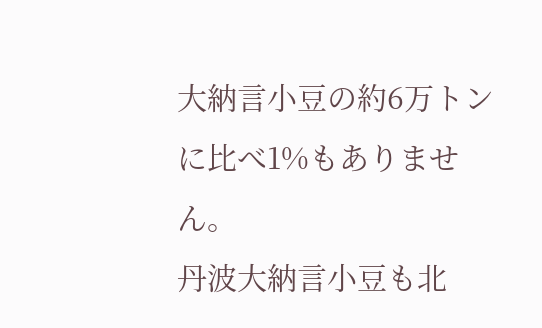大納言小豆の約6万トンに比べ1%もありません。
丹波大納言小豆も北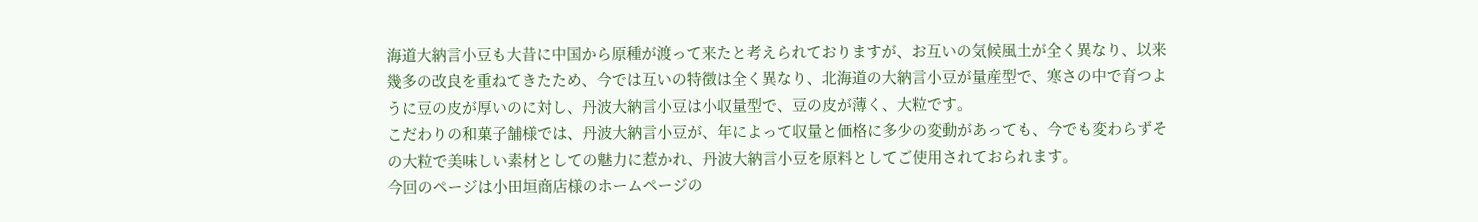海道大納言小豆も大昔に中国から原種が渡って来たと考えられておりますが、お互いの気候風土が全く異なり、以来幾多の改良を重ねてきたため、今では互いの特徴は全く異なり、北海道の大納言小豆が量産型で、寒さの中で育つように豆の皮が厚いのに対し、丹波大納言小豆は小収量型で、豆の皮が薄く、大粒です。
こだわりの和菓子舗様では、丹波大納言小豆が、年によって収量と価格に多少の変動があっても、今でも変わらずその大粒で美味しい素材としての魅力に惹かれ、丹波大納言小豆を原料としてご使用されておられます。
今回のページは小田垣商店様のホームページの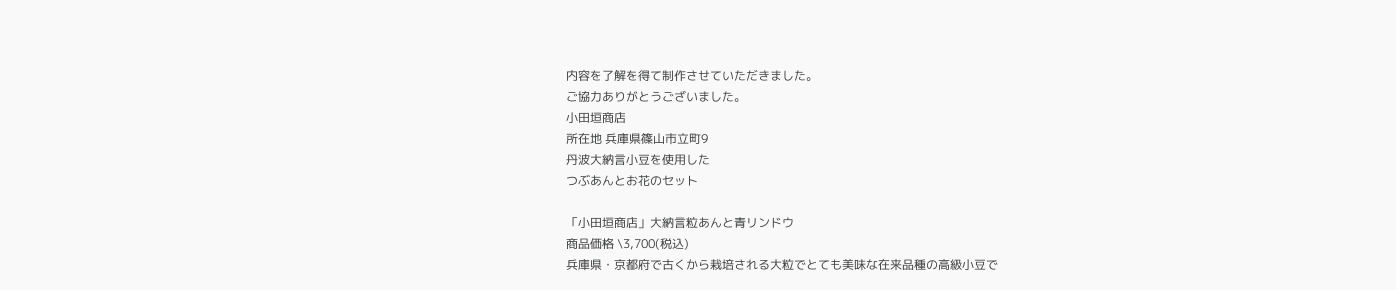内容を了解を得て制作させていただきました。
ご協力ありがとうございました。
小田垣商店
所在地 兵庫県篠山市立町9
丹波大納言小豆を使用した
つぶあんとお花のセット

「小田垣商店」大納言粒あんと青リンドウ
商品価格 \3,700(税込)
兵庫県・京都府で古くから栽培される大粒でとても美味な在来品種の高級小豆で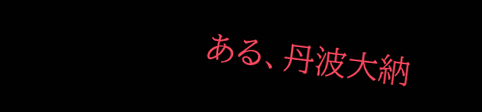ある、丹波大納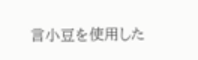言小豆を使用した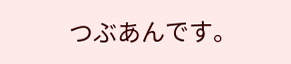つぶあんです。